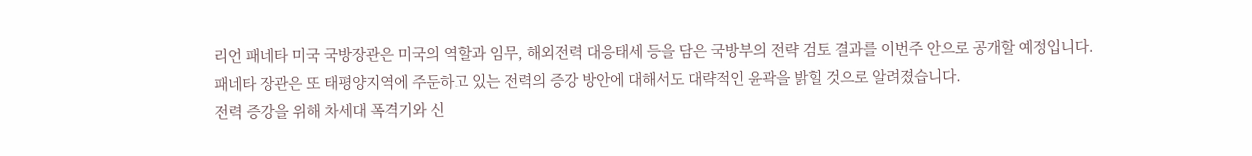리언 패네타 미국 국방장관은 미국의 역할과 임무, 해외전력 대응태세 등을 담은 국방부의 전략 검토 결과를 이번주 안으로 공개할 예정입니다.
패네타 장관은 또 태평양지역에 주둔하고 있는 전력의 증강 방안에 대해서도 대략적인 윤곽을 밝힐 것으로 알려졌습니다.
전력 증강을 위해 차세대 폭격기와 신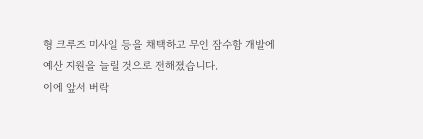형 크루즈 미사일 등을 채택하고 무인 잠수함 개발에 예산 지원을 늘릴 것으로 전해졌습니다.
이에 앞서 버락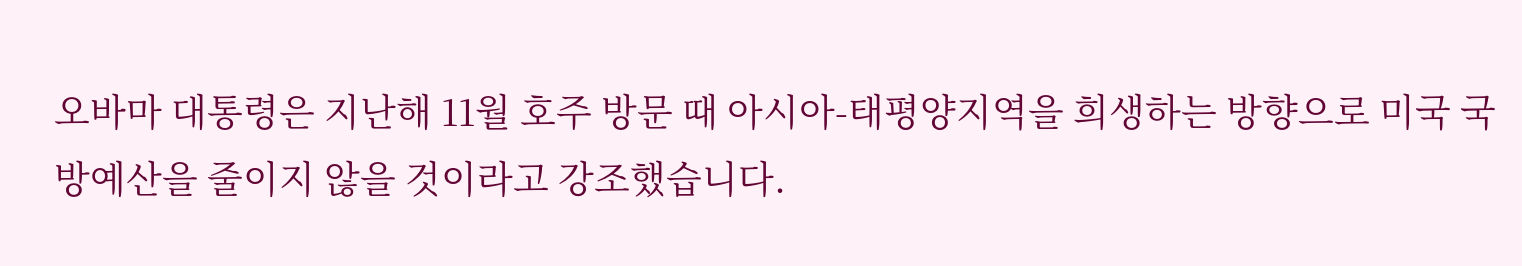오바마 대통령은 지난해 11월 호주 방문 때 아시아-태평양지역을 희생하는 방향으로 미국 국방예산을 줄이지 않을 것이라고 강조했습니다.